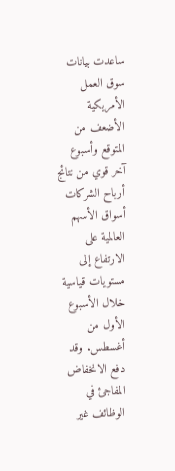ساعدت بيانات سوق العمل الأمريكية الأضعف من المتوقع وأسبوع آخر قوي من نتائج أرباح الشركات أسواق الأسهم العالمية على الارتفاع إلى مستويات قياسية خلال الأسبوع الأول من أغسطس. وقد دفع الانخفاض المفاجئ في الوظائف غير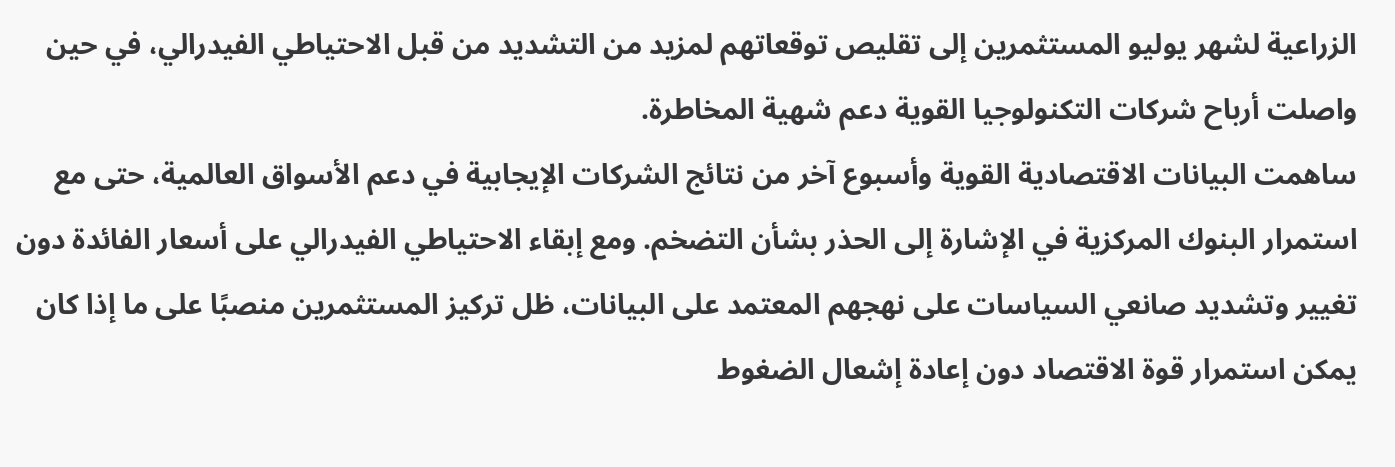الزراعية لشهر يوليو المستثمرين إلى تقليص توقعاتهم لمزيد من التشديد من قبل الاحتياطي الفيدرالي، في حين واصلت أرباح شركات التكنولوجيا القوية دعم شهية المخاطرة.
ساهمت البيانات الاقتصادية القوية وأسبوع آخر من نتائج الشركات الإيجابية في دعم الأسواق العالمية، حتى مع استمرار البنوك المركزية في الإشارة إلى الحذر بشأن التضخم. ومع إبقاء الاحتياطي الفيدرالي على أسعار الفائدة دون تغيير وتشديد صانعي السياسات على نهجهم المعتمد على البيانات، ظل تركيز المستثمرين منصبًا على ما إذا كان يمكن استمرار قوة الاقتصاد دون إعادة إشعال الضغوط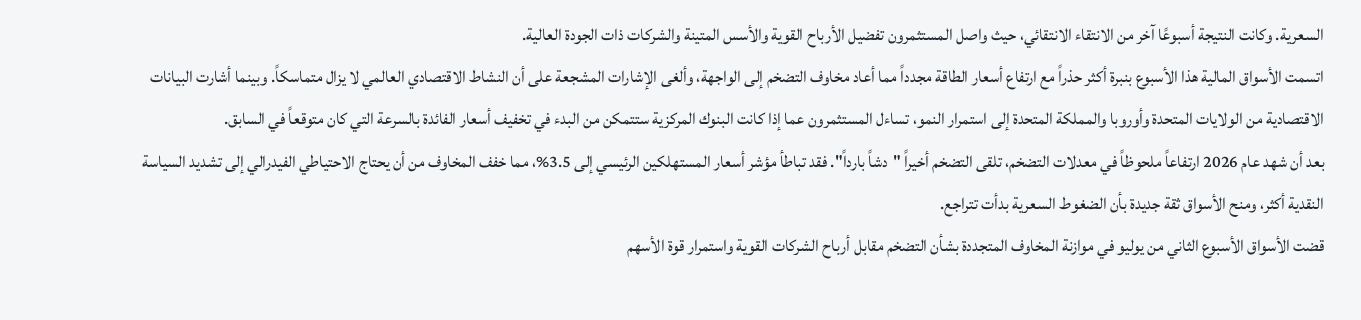السعرية. وكانت النتيجة أسبوعًا آخر من الانتقاء الانتقائي، حيث واصل المستثمرون تفضيل الأرباح القوية والأسس المتينة والشركات ذات الجودة العالية.
اتسمت الأسواق المالية هذا الأسبوع بنبرة أكثر حذراً مع ارتفاع أسعار الطاقة مجدداً مما أعاد مخاوف التضخم إلى الواجهة، وألغى الإشارات المشجعة على أن النشاط الاقتصادي العالمي لا يزال متماسكاً. وبينما أشارت البيانات الاقتصادية من الولايات المتحدة وأوروبا والمملكة المتحدة إلى استمرار النمو، تساءل المستثمرون عما إذا كانت البنوك المركزية ستتمكن من البدء في تخفيف أسعار الفائدة بالسرعة التي كان متوقعاً في السابق.
بعد أن شهد عام 2026 ارتفاعاً ملحوظاً في معدلات التضخم، تلقى التضخم أخيراً "دشاً بارداً". فقد تباطأ مؤشر أسعار المستهلكين الرئيسي إلى 3.5%، مما خفف المخاوف من أن يحتاج الاحتياطي الفيدرالي إلى تشديد السياسة النقدية أكثر، ومنح الأسواق ثقة جديدة بأن الضغوط السعرية بدأت تتراجع.
قضت الأسواق الأسبوع الثاني من يوليو في موازنة المخاوف المتجددة بشأن التضخم مقابل أرباح الشركات القوية واستمرار قوة الأسهم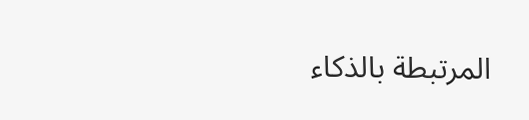المرتبطة بالذكاء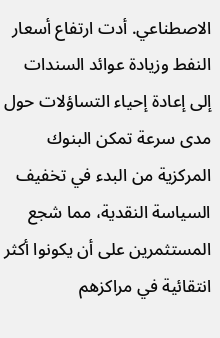الاصطناعي. أدت ارتفاع أسعار النفط وزيادة عوائد السندات إلى إعادة إحياء التساؤلات حول مدى سرعة تمكن البنوك المركزية من البدء في تخفيف السياسة النقدية، مما شجع المستثمرين على أن يكونوا أكثر انتقائية في مراكزهم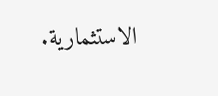الاستثمارية.